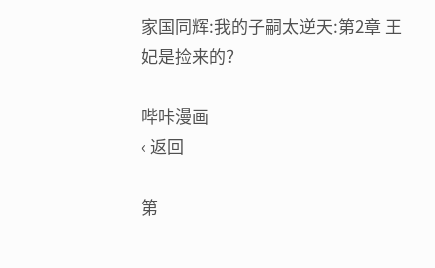家国同辉:我的子嗣太逆天:第2章 王妃是捡来的?

哔咔漫画
‹ 返回

第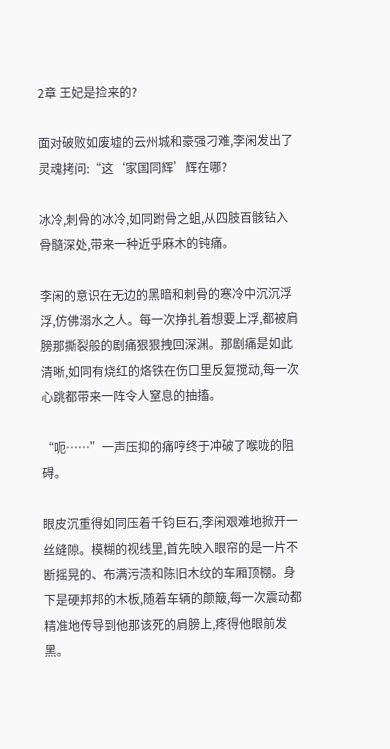2章 王妃是捡来的?

面对破败如废墟的云州城和豪强刁难,李闲发出了灵魂拷问:“这‘家国同辉’辉在哪?

冰冷,刺骨的冰冷,如同跗骨之蛆,从四肢百骸钻入骨髓深处,带来一种近乎麻木的钝痛。

李闲的意识在无边的黑暗和刺骨的寒冷中沉沉浮浮,仿佛溺水之人。每一次挣扎着想要上浮,都被肩膀那撕裂般的剧痛狠狠拽回深渊。那剧痛是如此清晰,如同有烧红的烙铁在伤口里反复搅动,每一次心跳都带来一阵令人窒息的抽搐。

“呃……”一声压抑的痛哼终于冲破了喉咙的阻碍。

眼皮沉重得如同压着千钧巨石,李闲艰难地掀开一丝缝隙。模糊的视线里,首先映入眼帘的是一片不断摇晃的、布满污渍和陈旧木纹的车厢顶棚。身下是硬邦邦的木板,随着车辆的颠簸,每一次震动都精准地传导到他那该死的肩膀上,疼得他眼前发黑。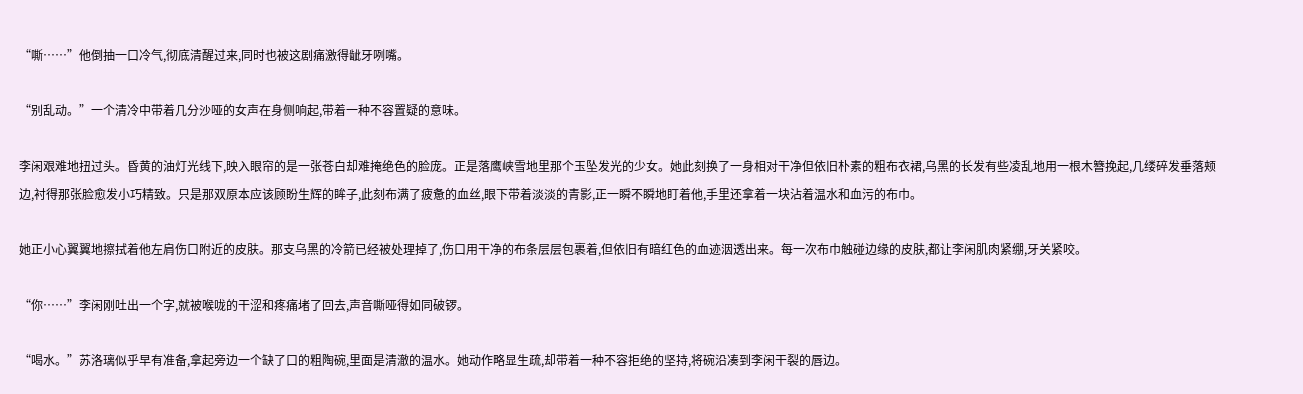“嘶……”他倒抽一口冷气,彻底清醒过来,同时也被这剧痛激得龇牙咧嘴。

“别乱动。”一个清冷中带着几分沙哑的女声在身侧响起,带着一种不容置疑的意味。

李闲艰难地扭过头。昏黄的油灯光线下,映入眼帘的是一张苍白却难掩绝色的脸庞。正是落鹰峡雪地里那个玉坠发光的少女。她此刻换了一身相对干净但依旧朴素的粗布衣裙,乌黑的长发有些凌乱地用一根木簪挽起,几缕碎发垂落颊边,衬得那张脸愈发小巧精致。只是那双原本应该顾盼生辉的眸子,此刻布满了疲惫的血丝,眼下带着淡淡的青影,正一瞬不瞬地盯着他,手里还拿着一块沾着温水和血污的布巾。

她正小心翼翼地擦拭着他左肩伤口附近的皮肤。那支乌黑的冷箭已经被处理掉了,伤口用干净的布条层层包裹着,但依旧有暗红色的血迹洇透出来。每一次布巾触碰边缘的皮肤,都让李闲肌肉紧绷,牙关紧咬。

“你……”李闲刚吐出一个字,就被喉咙的干涩和疼痛堵了回去,声音嘶哑得如同破锣。

“喝水。”苏洛璃似乎早有准备,拿起旁边一个缺了口的粗陶碗,里面是清澈的温水。她动作略显生疏,却带着一种不容拒绝的坚持,将碗沿凑到李闲干裂的唇边。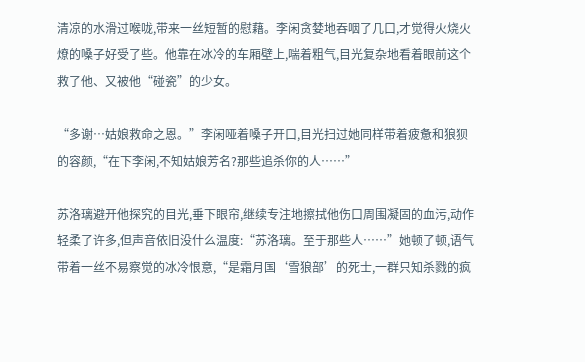清凉的水滑过喉咙,带来一丝短暂的慰藉。李闲贪婪地吞咽了几口,才觉得火烧火燎的嗓子好受了些。他靠在冰冷的车厢壁上,喘着粗气,目光复杂地看着眼前这个救了他、又被他“碰瓷”的少女。

“多谢…姑娘救命之恩。”李闲哑着嗓子开口,目光扫过她同样带着疲惫和狼狈的容颜,“在下李闲,不知姑娘芳名?那些追杀你的人……”

苏洛璃避开他探究的目光,垂下眼帘,继续专注地擦拭他伤口周围凝固的血污,动作轻柔了许多,但声音依旧没什么温度:“苏洛璃。至于那些人……”她顿了顿,语气带着一丝不易察觉的冰冷恨意,“是霜月国‘雪狼部’的死士,一群只知杀戮的疯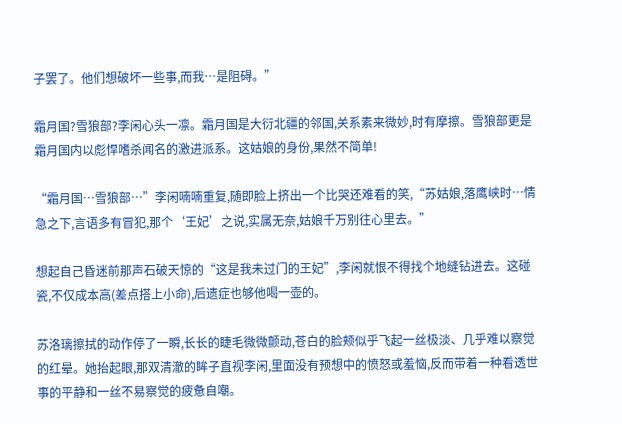子罢了。他们想破坏一些事,而我…是阻碍。”

霜月国?雪狼部?李闲心头一凛。霜月国是大衍北疆的邻国,关系素来微妙,时有摩擦。雪狼部更是霜月国内以彪悍嗜杀闻名的激进派系。这姑娘的身份,果然不简单!

“霜月国…雪狼部…”李闲喃喃重复,随即脸上挤出一个比哭还难看的笑,“苏姑娘,落鹰峡时…情急之下,言语多有冒犯,那个‘王妃’之说,实属无奈,姑娘千万别往心里去。”

想起自己昏迷前那声石破天惊的“这是我未过门的王妃”,李闲就恨不得找个地缝钻进去。这碰瓷,不仅成本高(差点搭上小命),后遗症也够他喝一壶的。

苏洛璃擦拭的动作停了一瞬,长长的睫毛微微颤动,苍白的脸颊似乎飞起一丝极淡、几乎难以察觉的红晕。她抬起眼,那双清澈的眸子直视李闲,里面没有预想中的愤怒或羞恼,反而带着一种看透世事的平静和一丝不易察觉的疲惫自嘲。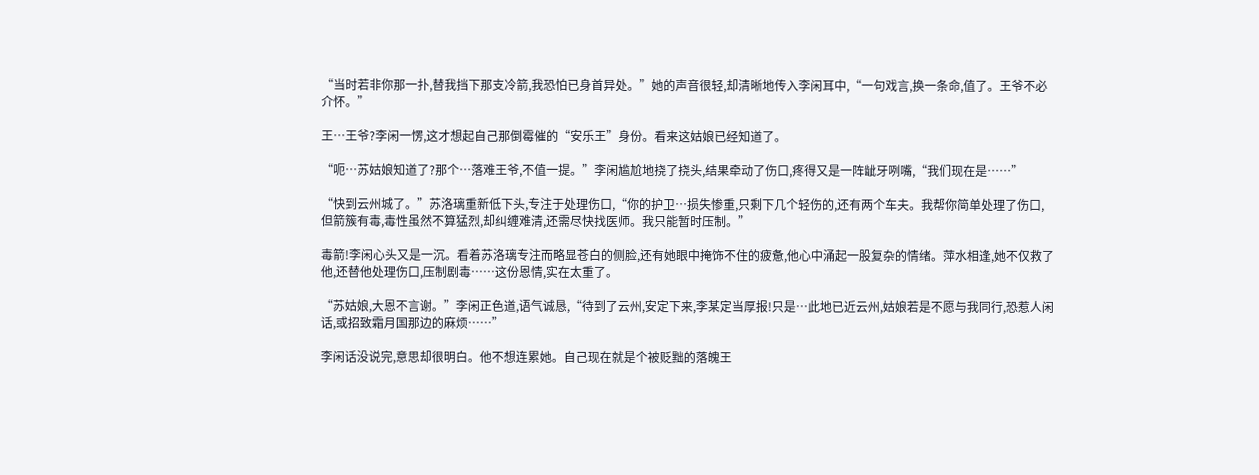“当时若非你那一扑,替我挡下那支冷箭,我恐怕已身首异处。”她的声音很轻,却清晰地传入李闲耳中,“一句戏言,换一条命,值了。王爷不必介怀。”

王…王爷?李闲一愣,这才想起自己那倒霉催的“安乐王”身份。看来这姑娘已经知道了。

“呃…苏姑娘知道了?那个…落难王爷,不值一提。”李闲尴尬地挠了挠头,结果牵动了伤口,疼得又是一阵龇牙咧嘴,“我们现在是……”

“快到云州城了。”苏洛璃重新低下头,专注于处理伤口,“你的护卫…损失惨重,只剩下几个轻伤的,还有两个车夫。我帮你简单处理了伤口,但箭簇有毒,毒性虽然不算猛烈,却纠缠难清,还需尽快找医师。我只能暂时压制。”

毒箭!李闲心头又是一沉。看着苏洛璃专注而略显苍白的侧脸,还有她眼中掩饰不住的疲惫,他心中涌起一股复杂的情绪。萍水相逢,她不仅救了他,还替他处理伤口,压制剧毒……这份恩情,实在太重了。

“苏姑娘,大恩不言谢。”李闲正色道,语气诚恳,“待到了云州,安定下来,李某定当厚报!只是…此地已近云州,姑娘若是不愿与我同行,恐惹人闲话,或招致霜月国那边的麻烦……”

李闲话没说完,意思却很明白。他不想连累她。自己现在就是个被贬黜的落魄王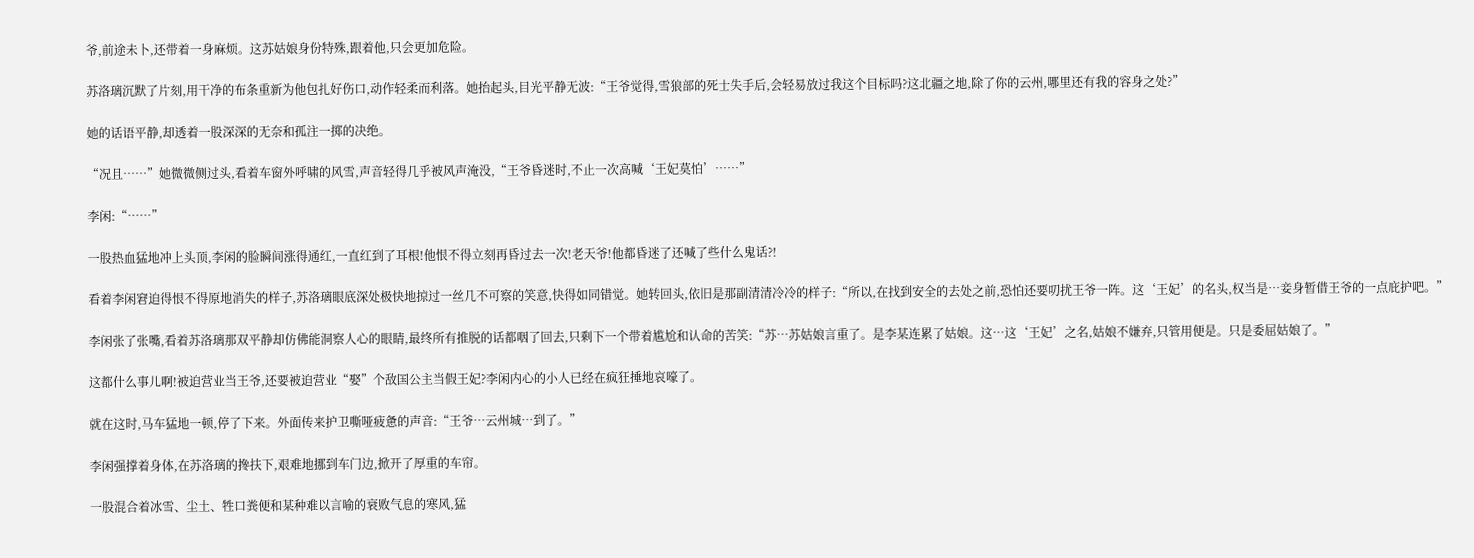爷,前途未卜,还带着一身麻烦。这苏姑娘身份特殊,跟着他,只会更加危险。

苏洛璃沉默了片刻,用干净的布条重新为他包扎好伤口,动作轻柔而利落。她抬起头,目光平静无波:“王爷觉得,雪狼部的死士失手后,会轻易放过我这个目标吗?这北疆之地,除了你的云州,哪里还有我的容身之处?”

她的话语平静,却透着一股深深的无奈和孤注一掷的决绝。

“况且……”她微微侧过头,看着车窗外呼啸的风雪,声音轻得几乎被风声淹没,“王爷昏迷时,不止一次高喊‘王妃莫怕’……”

李闲:“……”

一股热血猛地冲上头顶,李闲的脸瞬间涨得通红,一直红到了耳根!他恨不得立刻再昏过去一次!老天爷!他都昏迷了还喊了些什么鬼话?!

看着李闲窘迫得恨不得原地消失的样子,苏洛璃眼底深处极快地掠过一丝几不可察的笑意,快得如同错觉。她转回头,依旧是那副清清冷冷的样子:“所以,在找到安全的去处之前,恐怕还要叨扰王爷一阵。这‘王妃’的名头,权当是…妾身暂借王爷的一点庇护吧。”

李闲张了张嘴,看着苏洛璃那双平静却仿佛能洞察人心的眼睛,最终所有推脱的话都咽了回去,只剩下一个带着尴尬和认命的苦笑:“苏…苏姑娘言重了。是李某连累了姑娘。这…这‘王妃’之名,姑娘不嫌弃,只管用便是。只是委屈姑娘了。”

这都什么事儿啊!被迫营业当王爷,还要被迫营业“娶”个敌国公主当假王妃?李闲内心的小人已经在疯狂捶地哀嚎了。

就在这时,马车猛地一顿,停了下来。外面传来护卫嘶哑疲惫的声音:“王爷…云州城…到了。”

李闲强撑着身体,在苏洛璃的搀扶下,艰难地挪到车门边,掀开了厚重的车帘。

一股混合着冰雪、尘土、牲口粪便和某种难以言喻的衰败气息的寒风,猛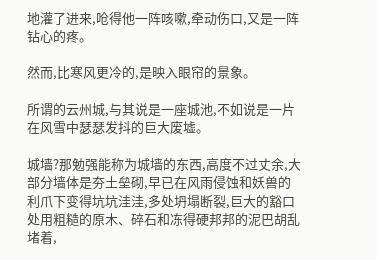地灌了进来,呛得他一阵咳嗽,牵动伤口,又是一阵钻心的疼。

然而,比寒风更冷的,是映入眼帘的景象。

所谓的云州城,与其说是一座城池,不如说是一片在风雪中瑟瑟发抖的巨大废墟。

城墙?那勉强能称为城墙的东西,高度不过丈余,大部分墙体是夯土垒砌,早已在风雨侵蚀和妖兽的利爪下变得坑坑洼洼,多处坍塌断裂,巨大的豁口处用粗糙的原木、碎石和冻得硬邦邦的泥巴胡乱堵着,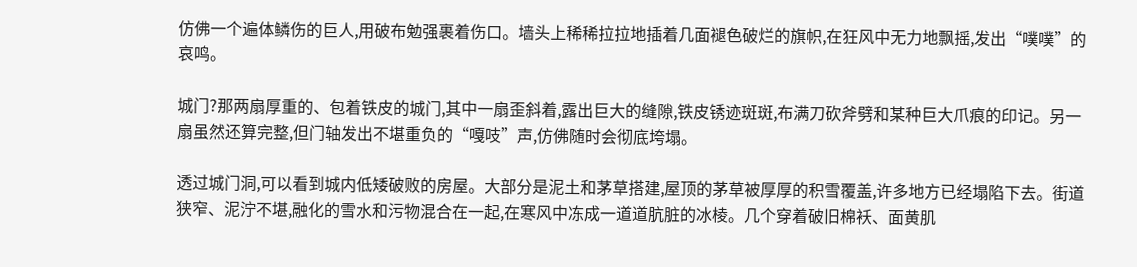仿佛一个遍体鳞伤的巨人,用破布勉强裹着伤口。墙头上稀稀拉拉地插着几面褪色破烂的旗帜,在狂风中无力地飘摇,发出“噗噗”的哀鸣。

城门?那两扇厚重的、包着铁皮的城门,其中一扇歪斜着,露出巨大的缝隙,铁皮锈迹斑斑,布满刀砍斧劈和某种巨大爪痕的印记。另一扇虽然还算完整,但门轴发出不堪重负的“嘎吱”声,仿佛随时会彻底垮塌。

透过城门洞,可以看到城内低矮破败的房屋。大部分是泥土和茅草搭建,屋顶的茅草被厚厚的积雪覆盖,许多地方已经塌陷下去。街道狭窄、泥泞不堪,融化的雪水和污物混合在一起,在寒风中冻成一道道肮脏的冰棱。几个穿着破旧棉袄、面黄肌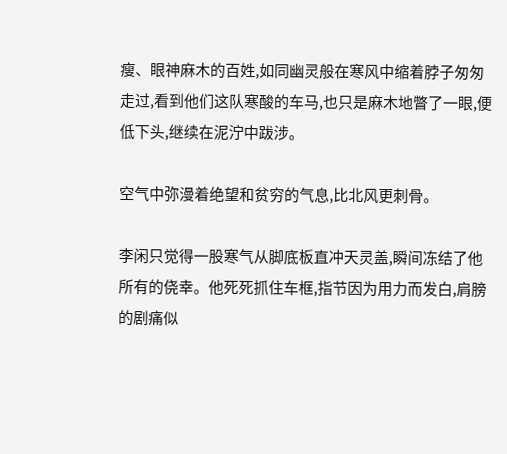瘦、眼神麻木的百姓,如同幽灵般在寒风中缩着脖子匆匆走过,看到他们这队寒酸的车马,也只是麻木地瞥了一眼,便低下头,继续在泥泞中跋涉。

空气中弥漫着绝望和贫穷的气息,比北风更刺骨。

李闲只觉得一股寒气从脚底板直冲天灵盖,瞬间冻结了他所有的侥幸。他死死抓住车框,指节因为用力而发白,肩膀的剧痛似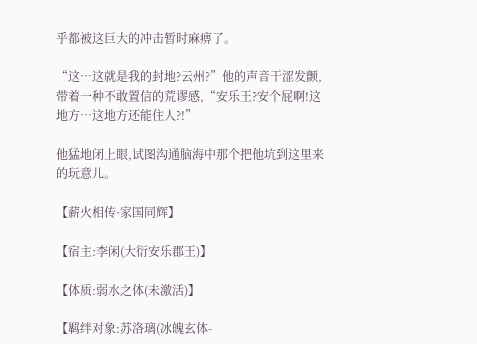乎都被这巨大的冲击暂时麻痹了。

“这…这就是我的封地?云州?”他的声音干涩发颤,带着一种不敢置信的荒谬感,“安乐王?安个屁啊!这地方…这地方还能住人?!”

他猛地闭上眼,试图沟通脑海中那个把他坑到这里来的玩意儿。

【薪火相传·家国同辉】

【宿主:李闲(大衍安乐郡王)】

【体质:弱水之体(未激活)】

【羁绊对象:苏洛璃(冰魄玄体-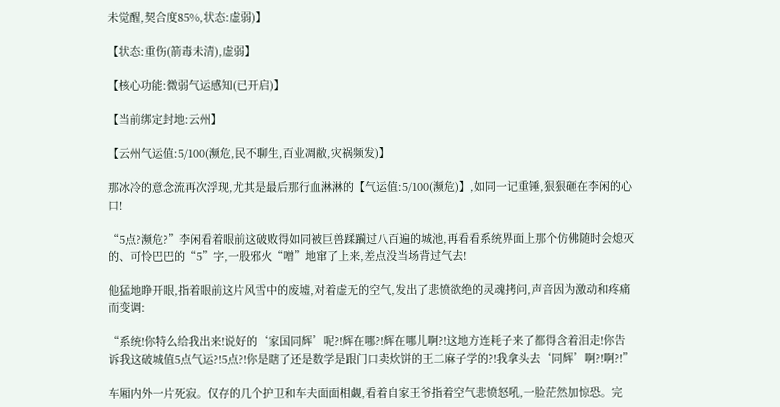未觉醒,契合度85%,状态:虚弱)】

【状态:重伤(箭毒未清),虚弱】

【核心功能:微弱气运感知(已开启)】

【当前绑定封地:云州】

【云州气运值:5/100(濒危,民不聊生,百业凋敝,灾祸频发)】

那冰冷的意念流再次浮现,尤其是最后那行血淋淋的【气运值:5/100(濒危)】,如同一记重锤,狠狠砸在李闲的心口!

“5点?濒危?”李闲看着眼前这破败得如同被巨兽蹂躏过八百遍的城池,再看看系统界面上那个仿佛随时会熄灭的、可怜巴巴的“5”字,一股邪火“噌”地窜了上来,差点没当场背过气去!

他猛地睁开眼,指着眼前这片风雪中的废墟,对着虚无的空气,发出了悲愤欲绝的灵魂拷问,声音因为激动和疼痛而变调:

“系统!你特么给我出来!说好的‘家国同辉’呢?!辉在哪?!辉在哪儿啊?!这地方连耗子来了都得含着泪走!你告诉我这破城值5点气运?!5点?!你是瞎了还是数学是跟门口卖炊饼的王二麻子学的?!我拿头去‘同辉’啊?!啊?!”

车厢内外一片死寂。仅存的几个护卫和车夫面面相觑,看着自家王爷指着空气悲愤怒吼,一脸茫然加惊恐。完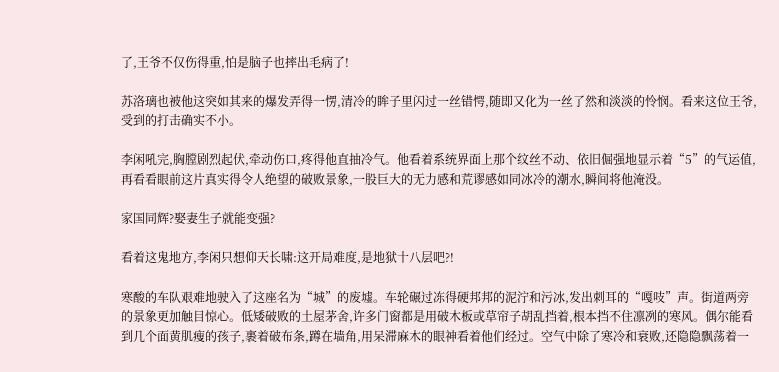了,王爷不仅伤得重,怕是脑子也摔出毛病了!

苏洛璃也被他这突如其来的爆发弄得一愣,清冷的眸子里闪过一丝错愕,随即又化为一丝了然和淡淡的怜悯。看来这位王爷,受到的打击确实不小。

李闲吼完,胸膛剧烈起伏,牵动伤口,疼得他直抽冷气。他看着系统界面上那个纹丝不动、依旧倔强地显示着“5”的气运值,再看看眼前这片真实得令人绝望的破败景象,一股巨大的无力感和荒谬感如同冰冷的潮水,瞬间将他淹没。

家国同辉?娶妻生子就能变强?

看着这鬼地方,李闲只想仰天长啸:这开局难度,是地狱十八层吧?!

寒酸的车队艰难地驶入了这座名为“城”的废墟。车轮碾过冻得硬邦邦的泥泞和污冰,发出刺耳的“嘎吱”声。街道两旁的景象更加触目惊心。低矮破败的土屋茅舍,许多门窗都是用破木板或草帘子胡乱挡着,根本挡不住凛冽的寒风。偶尔能看到几个面黄肌瘦的孩子,裹着破布条,蹲在墙角,用呆滞麻木的眼神看着他们经过。空气中除了寒冷和衰败,还隐隐飘荡着一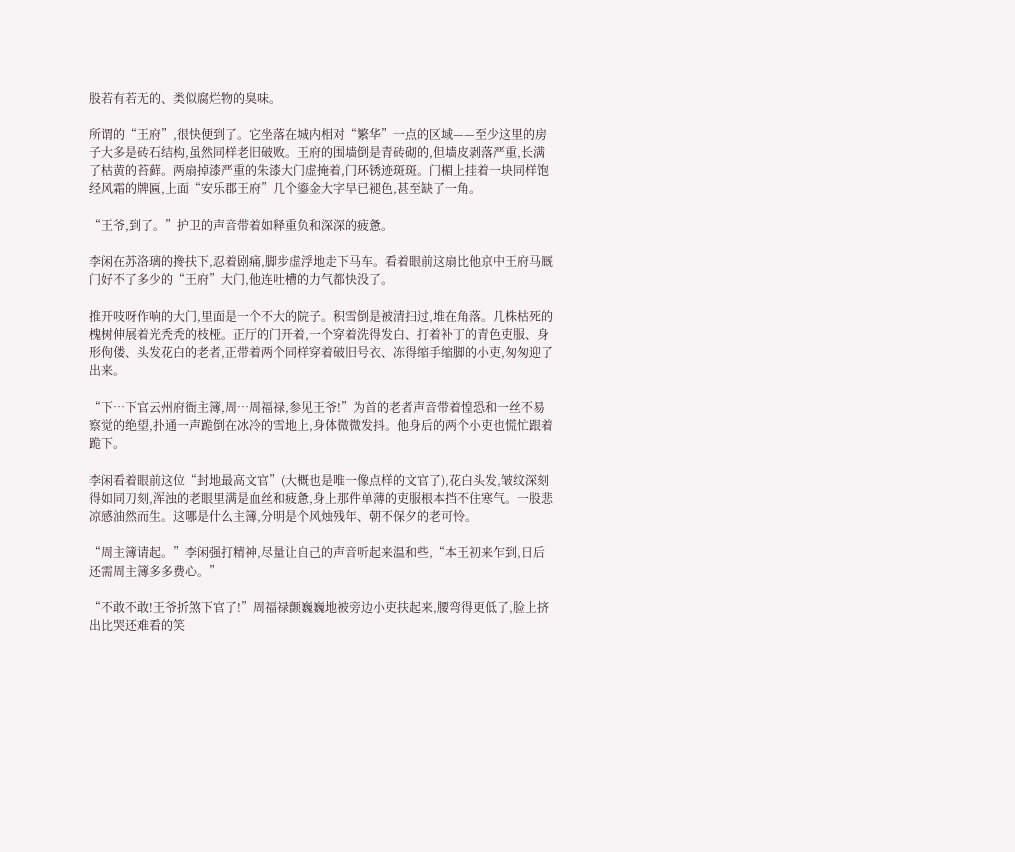股若有若无的、类似腐烂物的臭味。

所谓的“王府”,很快便到了。它坐落在城内相对“繁华”一点的区域——至少这里的房子大多是砖石结构,虽然同样老旧破败。王府的围墙倒是青砖砌的,但墙皮剥落严重,长满了枯黄的苔藓。两扇掉漆严重的朱漆大门虚掩着,门环锈迹斑斑。门楣上挂着一块同样饱经风霜的牌匾,上面“安乐郡王府”几个鎏金大字早已褪色,甚至缺了一角。

“王爷,到了。”护卫的声音带着如释重负和深深的疲惫。

李闲在苏洛璃的搀扶下,忍着剧痛,脚步虚浮地走下马车。看着眼前这扇比他京中王府马厩门好不了多少的“王府”大门,他连吐槽的力气都快没了。

推开吱呀作响的大门,里面是一个不大的院子。积雪倒是被清扫过,堆在角落。几株枯死的槐树伸展着光秃秃的枝桠。正厅的门开着,一个穿着洗得发白、打着补丁的青色吏服、身形佝偻、头发花白的老者,正带着两个同样穿着破旧号衣、冻得缩手缩脚的小吏,匆匆迎了出来。

“下…下官云州府衙主簿,周…周福禄,参见王爷!”为首的老者声音带着惶恐和一丝不易察觉的绝望,扑通一声跪倒在冰冷的雪地上,身体微微发抖。他身后的两个小吏也慌忙跟着跪下。

李闲看着眼前这位“封地最高文官”(大概也是唯一像点样的文官了),花白头发,皱纹深刻得如同刀刻,浑浊的老眼里满是血丝和疲惫,身上那件单薄的吏服根本挡不住寒气。一股悲凉感油然而生。这哪是什么主簿,分明是个风烛残年、朝不保夕的老可怜。

“周主簿请起。”李闲强打精神,尽量让自己的声音听起来温和些,“本王初来乍到,日后还需周主簿多多费心。”

“不敢不敢!王爷折煞下官了!”周福禄颤巍巍地被旁边小吏扶起来,腰弯得更低了,脸上挤出比哭还难看的笑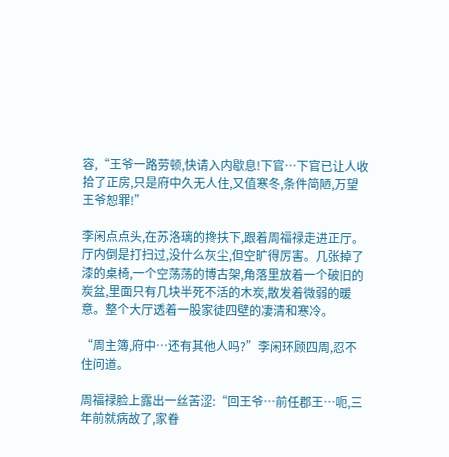容,“王爷一路劳顿,快请入内歇息!下官…下官已让人收拾了正房,只是府中久无人住,又值寒冬,条件简陋,万望王爷恕罪!”

李闲点点头,在苏洛璃的搀扶下,跟着周福禄走进正厅。厅内倒是打扫过,没什么灰尘,但空旷得厉害。几张掉了漆的桌椅,一个空荡荡的博古架,角落里放着一个破旧的炭盆,里面只有几块半死不活的木炭,散发着微弱的暖意。整个大厅透着一股家徒四壁的凄清和寒冷。

“周主簿,府中…还有其他人吗?”李闲环顾四周,忍不住问道。

周福禄脸上露出一丝苦涩:“回王爷…前任郡王…呃,三年前就病故了,家眷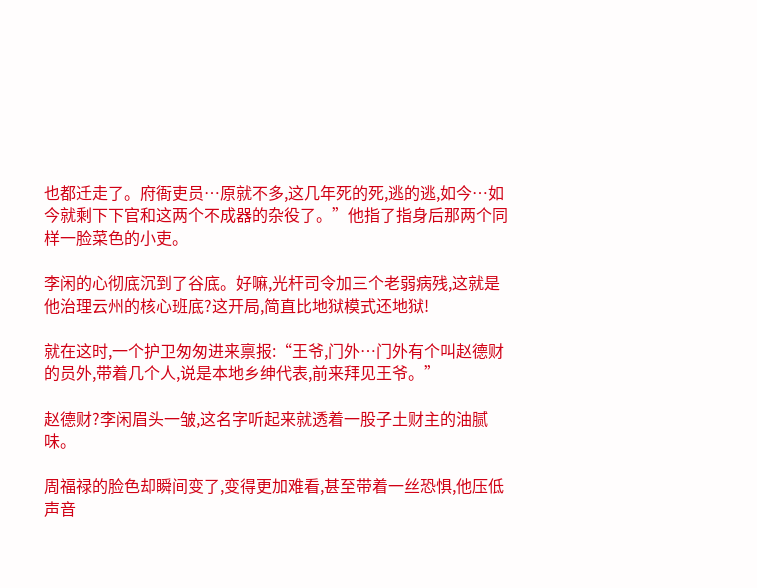也都迁走了。府衙吏员…原就不多,这几年死的死,逃的逃,如今…如今就剩下下官和这两个不成器的杂役了。”他指了指身后那两个同样一脸菜色的小吏。

李闲的心彻底沉到了谷底。好嘛,光杆司令加三个老弱病残,这就是他治理云州的核心班底?这开局,简直比地狱模式还地狱!

就在这时,一个护卫匆匆进来禀报:“王爷,门外…门外有个叫赵德财的员外,带着几个人,说是本地乡绅代表,前来拜见王爷。”

赵德财?李闲眉头一皱,这名字听起来就透着一股子土财主的油腻味。

周福禄的脸色却瞬间变了,变得更加难看,甚至带着一丝恐惧,他压低声音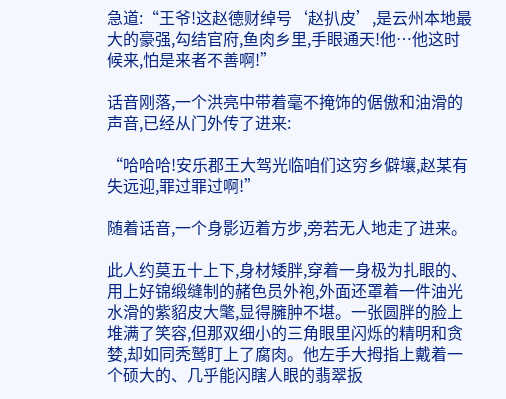急道:“王爷!这赵德财绰号‘赵扒皮’,是云州本地最大的豪强,勾结官府,鱼肉乡里,手眼通天!他…他这时候来,怕是来者不善啊!”

话音刚落,一个洪亮中带着毫不掩饰的倨傲和油滑的声音,已经从门外传了进来:

“哈哈哈!安乐郡王大驾光临咱们这穷乡僻壤,赵某有失远迎,罪过罪过啊!”

随着话音,一个身影迈着方步,旁若无人地走了进来。

此人约莫五十上下,身材矮胖,穿着一身极为扎眼的、用上好锦缎缝制的赭色员外袍,外面还罩着一件油光水滑的紫貂皮大氅,显得臃肿不堪。一张圆胖的脸上堆满了笑容,但那双细小的三角眼里闪烁的精明和贪婪,却如同秃鹫盯上了腐肉。他左手大拇指上戴着一个硕大的、几乎能闪瞎人眼的翡翠扳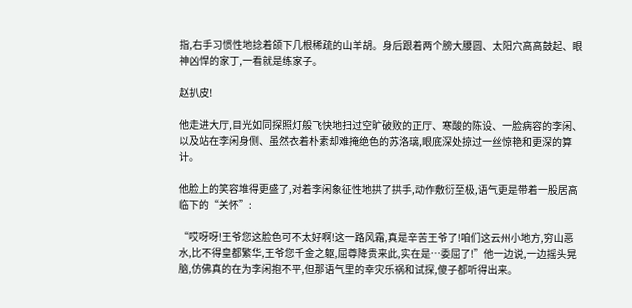指,右手习惯性地捻着颌下几根稀疏的山羊胡。身后跟着两个膀大腰圆、太阳穴高高鼓起、眼神凶悍的家丁,一看就是练家子。

赵扒皮!

他走进大厅,目光如同探照灯般飞快地扫过空旷破败的正厅、寒酸的陈设、一脸病容的李闲、以及站在李闲身侧、虽然衣着朴素却难掩绝色的苏洛璃,眼底深处掠过一丝惊艳和更深的算计。

他脸上的笑容堆得更盛了,对着李闲象征性地拱了拱手,动作敷衍至极,语气更是带着一股居高临下的“关怀”:

“哎呀呀!王爷您这脸色可不太好啊!这一路风霜,真是辛苦王爷了!咱们这云州小地方,穷山恶水,比不得皇都繁华,王爷您千金之躯,屈尊降贵来此,实在是…委屈了!”他一边说,一边摇头晃脑,仿佛真的在为李闲抱不平,但那语气里的幸灾乐祸和试探,傻子都听得出来。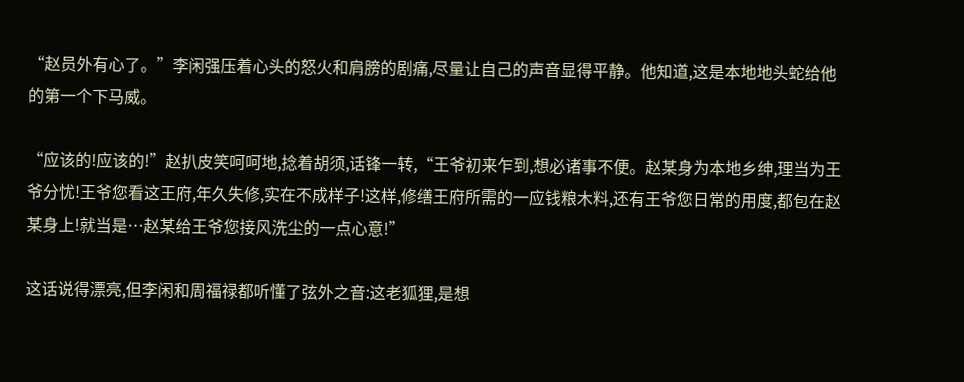“赵员外有心了。”李闲强压着心头的怒火和肩膀的剧痛,尽量让自己的声音显得平静。他知道,这是本地地头蛇给他的第一个下马威。

“应该的!应该的!”赵扒皮笑呵呵地,捻着胡须,话锋一转,“王爷初来乍到,想必诸事不便。赵某身为本地乡绅,理当为王爷分忧!王爷您看这王府,年久失修,实在不成样子!这样,修缮王府所需的一应钱粮木料,还有王爷您日常的用度,都包在赵某身上!就当是…赵某给王爷您接风洗尘的一点心意!”

这话说得漂亮,但李闲和周福禄都听懂了弦外之音:这老狐狸,是想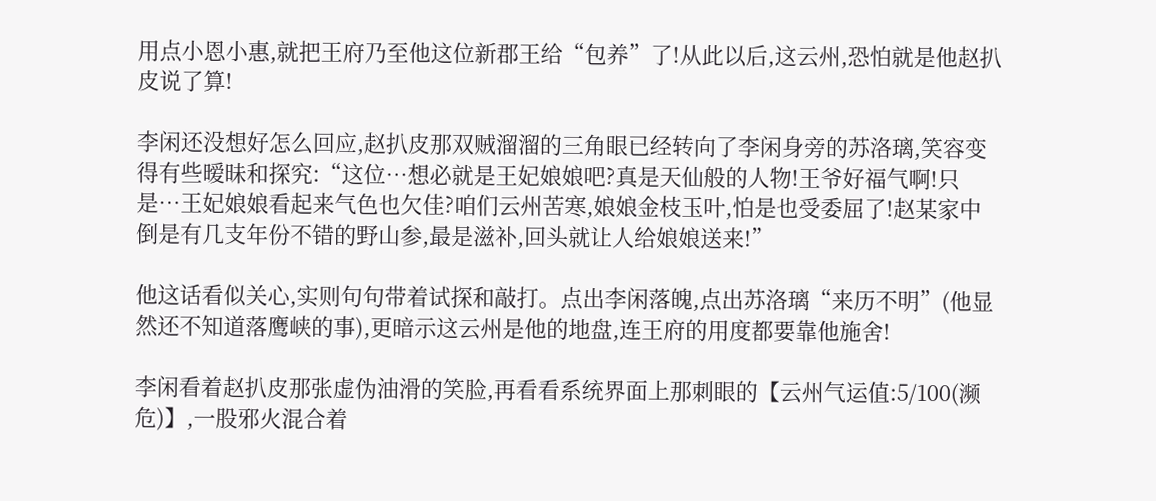用点小恩小惠,就把王府乃至他这位新郡王给“包养”了!从此以后,这云州,恐怕就是他赵扒皮说了算!

李闲还没想好怎么回应,赵扒皮那双贼溜溜的三角眼已经转向了李闲身旁的苏洛璃,笑容变得有些暧昧和探究:“这位…想必就是王妃娘娘吧?真是天仙般的人物!王爷好福气啊!只是…王妃娘娘看起来气色也欠佳?咱们云州苦寒,娘娘金枝玉叶,怕是也受委屈了!赵某家中倒是有几支年份不错的野山参,最是滋补,回头就让人给娘娘送来!”

他这话看似关心,实则句句带着试探和敲打。点出李闲落魄,点出苏洛璃“来历不明”(他显然还不知道落鹰峡的事),更暗示这云州是他的地盘,连王府的用度都要靠他施舍!

李闲看着赵扒皮那张虚伪油滑的笑脸,再看看系统界面上那刺眼的【云州气运值:5/100(濒危)】,一股邪火混合着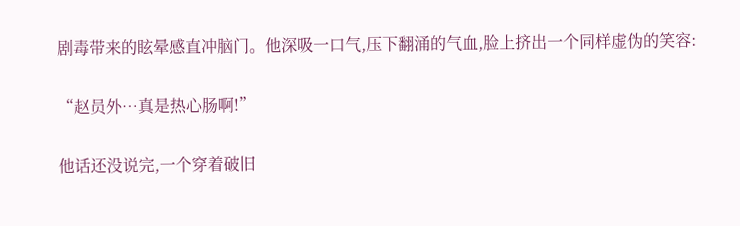剧毒带来的眩晕感直冲脑门。他深吸一口气,压下翻涌的气血,脸上挤出一个同样虚伪的笑容:

“赵员外…真是热心肠啊!”

他话还没说完,一个穿着破旧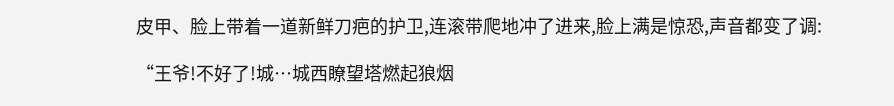皮甲、脸上带着一道新鲜刀疤的护卫,连滚带爬地冲了进来,脸上满是惊恐,声音都变了调:

“王爷!不好了!城…城西瞭望塔燃起狼烟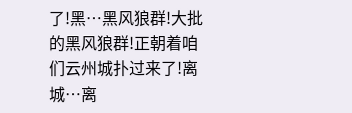了!黑…黑风狼群!大批的黑风狼群!正朝着咱们云州城扑过来了!离城…离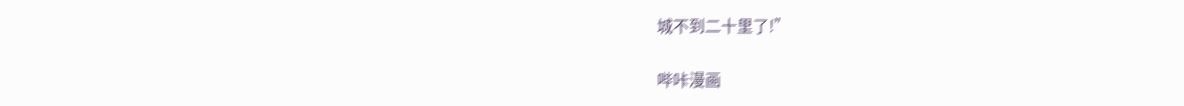城不到二十里了!”

哔咔漫画